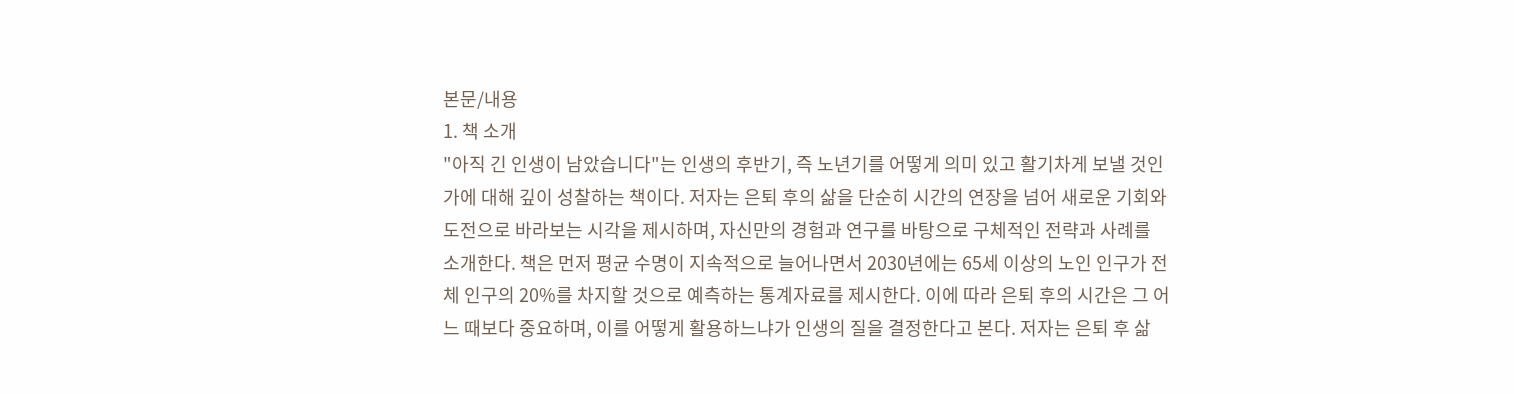본문/내용
1. 책 소개
"아직 긴 인생이 남았습니다"는 인생의 후반기, 즉 노년기를 어떻게 의미 있고 활기차게 보낼 것인가에 대해 깊이 성찰하는 책이다. 저자는 은퇴 후의 삶을 단순히 시간의 연장을 넘어 새로운 기회와 도전으로 바라보는 시각을 제시하며, 자신만의 경험과 연구를 바탕으로 구체적인 전략과 사례를 소개한다. 책은 먼저 평균 수명이 지속적으로 늘어나면서 2030년에는 65세 이상의 노인 인구가 전체 인구의 20%를 차지할 것으로 예측하는 통계자료를 제시한다. 이에 따라 은퇴 후의 시간은 그 어느 때보다 중요하며, 이를 어떻게 활용하느냐가 인생의 질을 결정한다고 본다. 저자는 은퇴 후 삶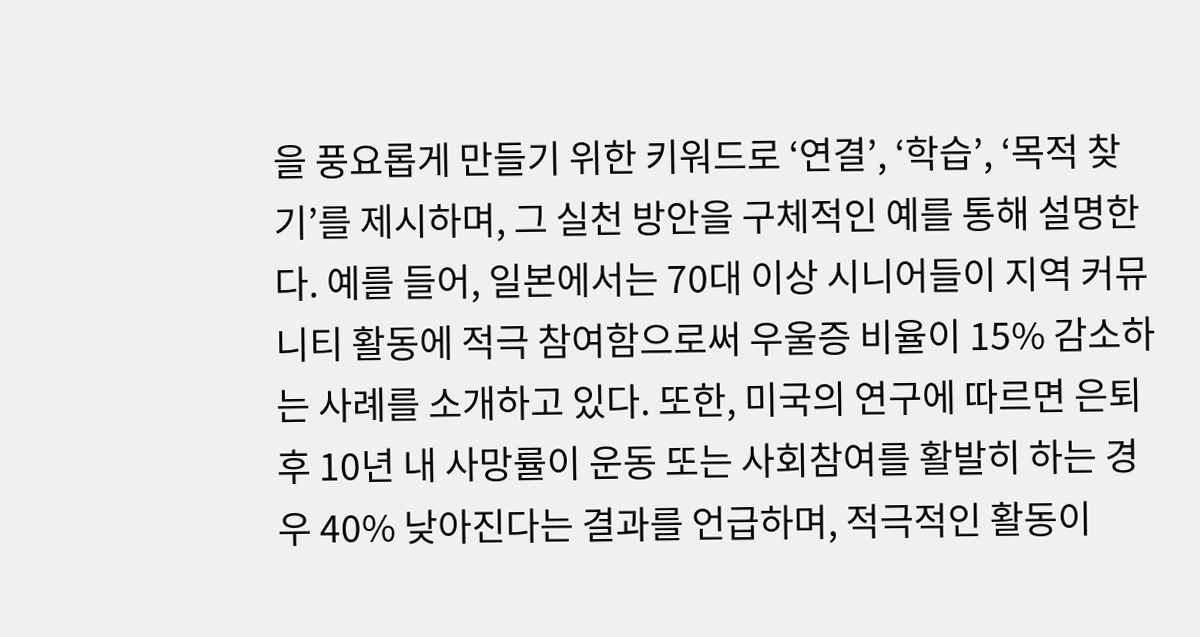을 풍요롭게 만들기 위한 키워드로 ‘연결’, ‘학습’, ‘목적 찾기’를 제시하며, 그 실천 방안을 구체적인 예를 통해 설명한다. 예를 들어, 일본에서는 70대 이상 시니어들이 지역 커뮤니티 활동에 적극 참여함으로써 우울증 비율이 15% 감소하는 사례를 소개하고 있다. 또한, 미국의 연구에 따르면 은퇴 후 10년 내 사망률이 운동 또는 사회참여를 활발히 하는 경우 40% 낮아진다는 결과를 언급하며, 적극적인 활동이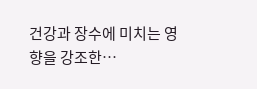건강과 장수에 미치는 영향을 강조한…